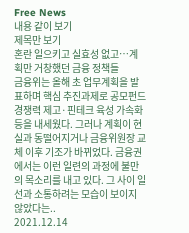Free News
내용 같이 보기
제목만 보기
혼란 일으키고 실효성 없고…계획만 거창했던 금융 정책들
금융위는 올해 초 업무계획을 발표하며 핵심 추진과제로 공모펀드 경쟁력 제고·핀테크 육성 가속화 등을 내세웠다. 그러나 계획이 현실과 동떨어지거나 금융위원장 교체 이후 기조가 바뀌었다. 금융권에서는 이런 일련의 과정에 불만의 목소리를 내고 있다. 그 사이 일선과 소통하려는 모습이 보이지 않았다는..
2021.12.14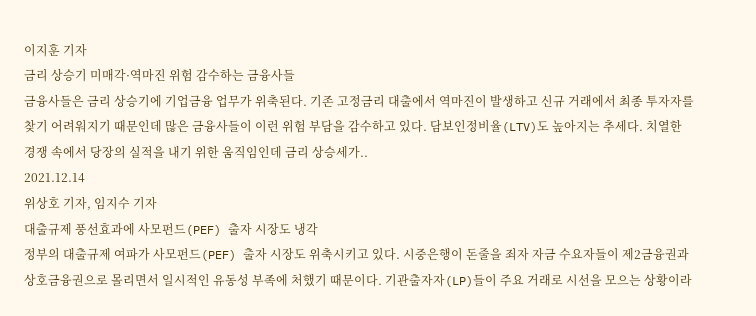이지훈 기자
금리 상승기 미매각·역마진 위험 감수하는 금융사들
금융사들은 금리 상승기에 기업금융 업무가 위축된다. 기존 고정금리 대출에서 역마진이 발생하고 신규 거래에서 최종 투자자를 찾기 어려워지기 때문인데 많은 금융사들이 이런 위험 부담을 감수하고 있다. 담보인정비율(LTV)도 높아지는 추세다. 치열한 경쟁 속에서 당장의 실적을 내기 위한 움직임인데 금리 상승세가..
2021.12.14
위상호 기자, 임지수 기자
대출규제 풍선효과에 사모펀드(PEF) 출자 시장도 냉각
정부의 대출규제 여파가 사모펀드(PEF) 출자 시장도 위축시키고 있다. 시중은행이 돈줄을 죄자 자금 수요자들이 제2금융권과 상호금융권으로 몰리면서 일시적인 유동성 부족에 처했기 때문이다. 기관출자자(LP)들이 주요 거래로 시선을 모으는 상황이라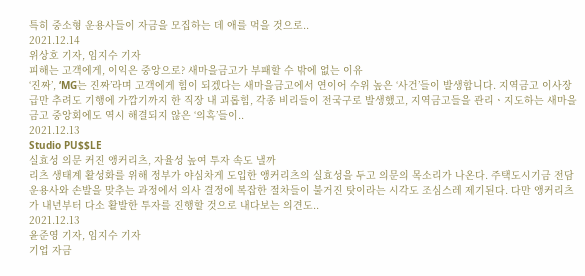특히 중소형 운용사들이 자금을 모집하는 데 애를 먹을 것으로..
2021.12.14
위상호 기자, 임지수 기자
피해는 고객에게, 이익은 중앙으로? 새마을금고가 부패할 수 밖에 없는 이유
‘진짜’, ‘MG는 진짜’라며 고객에게 힘이 되겠다는 새마을금고에서 연이어 수위 높은 ‘사건’들이 발생합니다. 지역금고 이사장 급만 추려도 기행에 가깝기까지 한 직장 내 괴롭힘, 각종 비리들이 전국구로 발생했고, 지역금고들을 관리ㆍ지도하는 새마을금고 중앙회에도 역시 해결되지 않은 ‘의혹’들이..
2021.12.13
Studio PU$$LE
실효성 의문 커진 앵커리츠, 자율성 높여 투자 속도 낼까
리츠 생태계 활성화를 위해 정부가 야심차게 도입한 앵커리츠의 실효성을 두고 의문의 목소리가 나온다. 주택도시기금 전담 운용사와 손발을 맞추는 과정에서 의사 결정에 복잡한 절차들이 불거진 탓이라는 시각도 조심스레 제기된다. 다만 앵커리츠가 내년부터 다소 활발한 투자를 진행할 것으로 내다보는 의견도..
2021.12.13
윤준영 기자, 임지수 기자
기업 자금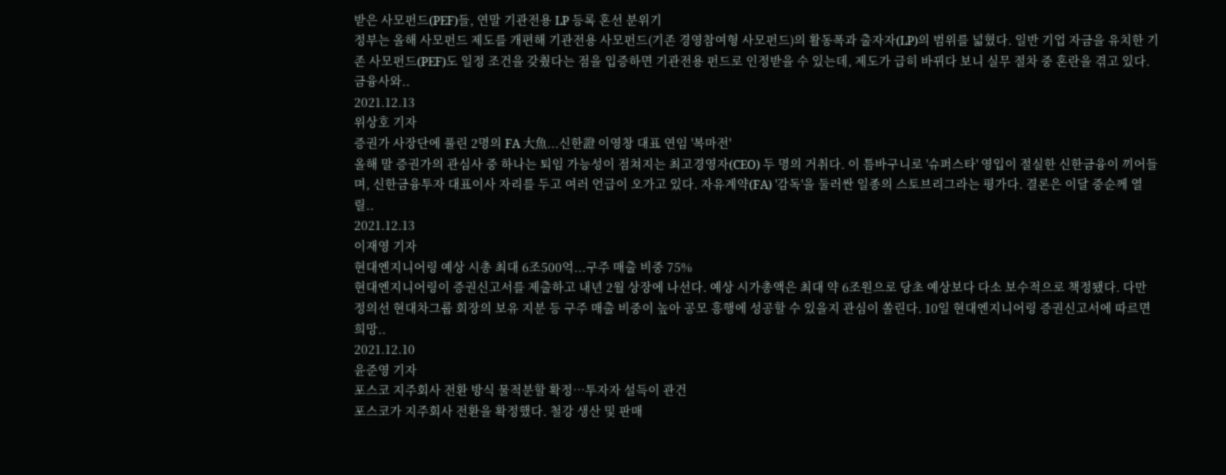받은 사모펀드(PEF)들, 연말 기관전용 LP 등록 혼선 분위기
정부는 올해 사모펀드 제도를 개편해 기관전용 사모펀드(기존 경영참여형 사모펀드)의 활동폭과 출자자(LP)의 범위를 넓혔다. 일반 기업 자금을 유치한 기존 사모펀드(PEF)도 일정 조건을 갖췄다는 점을 입증하면 기관전용 펀드로 인정받을 수 있는데, 제도가 급히 바뀌다 보니 실무 절차 중 혼란을 겪고 있다. 금융사와..
2021.12.13
위상호 기자
증권가 사장단에 풀린 2명의 FA 大魚...신한證 이영창 대표 연임 '복마전'
올해 말 증권가의 관심사 중 하나는 퇴임 가능성이 점쳐지는 최고경영자(CEO) 두 명의 거취다. 이 틈바구니로 '슈퍼스타' 영입이 절실한 신한금융이 끼어들며, 신한금융투자 대표이사 자리를 두고 여러 언급이 오가고 있다. 자유계약(FA) '감독'을 둘러싼 일종의 스토브리그라는 평가다. 결론은 이달 중순께 열릴..
2021.12.13
이재영 기자
현대엔지니어링 예상 시총 최대 6조500억...구주 매출 비중 75%
현대엔지니어링이 증권신고서를 제출하고 내년 2월 상장에 나선다. 예상 시가총액은 최대 약 6조원으로 당초 예상보다 다소 보수적으로 책정됐다. 다만 정의선 현대차그룹 회장의 보유 지분 등 구주 매출 비중이 높아 공모 흥행에 성공할 수 있을지 관심이 쏠린다. 10일 현대엔지니어링 증권신고서에 따르면 희망..
2021.12.10
윤준영 기자
포스코 지주회사 전환 방식 물적분할 확정…투자자 설득이 관건
포스코가 지주회사 전환을 확정했다. 철강 생산 및 판매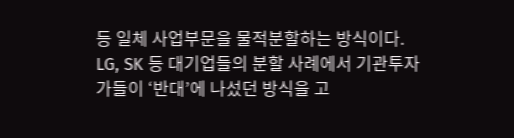등 일체 사업부문을 물적분할하는 방식이다. LG, SK 등 대기업들의 분할 사례에서 기관투자가들이 ‘반대’에 나섰던 방식을 고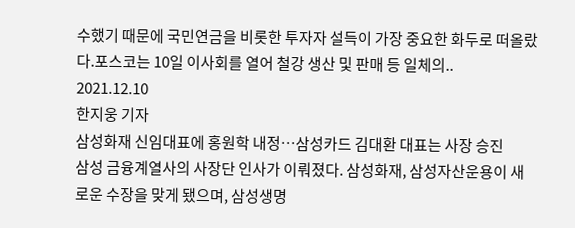수했기 때문에 국민연금을 비롯한 투자자 설득이 가장 중요한 화두로 떠올랐다.포스코는 10일 이사회를 열어 철강 생산 및 판매 등 일체의..
2021.12.10
한지웅 기자
삼성화재 신임대표에 홍원학 내정…삼성카드 김대환 대표는 사장 승진
삼성 금융계열사의 사장단 인사가 이뤄졌다. 삼성화재, 삼성자산운용이 새로운 수장을 맞게 됐으며, 삼성생명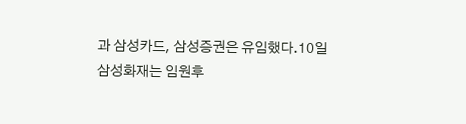과 삼성카드, 삼성증권은 유임했다.10일 삼성화재는 임원후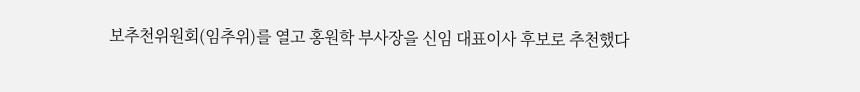보추천위원회(임추위)를 열고 홍원학 부사장을 신임 대표이사 후보로 추천했다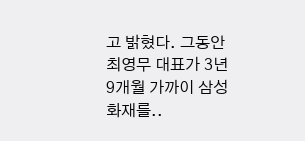고 밝혔다. 그동안 최영무 대표가 3년 9개월 가까이 삼성화재를..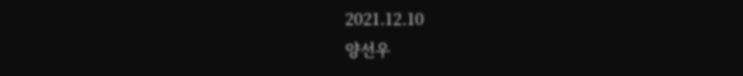2021.12.10
양선우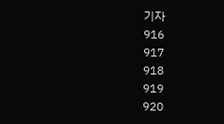기자
916
917
918
919
920